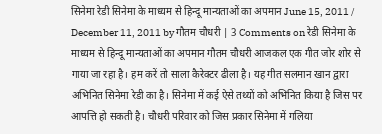सिनेमा रेडी सिनेमा के माध्यम से हिन्दू मान्यताओं का अपमान June 15, 2011 / December 11, 2011 by गौतम चौधरी | 3 Comments on रेडी सिनेमा के माध्यम से हिन्दू मान्यताओं का अपमान गौतम चौधरी आजकल एक गीत जोर शोर से गाया जा रहा है। हम करें तो साला कैरेक्टर ढीला है। यह गीत सलमान खान द्वारा अभिनित सिनेमा रेडी का है। सिनेमा में कई ऐसे तथ्यों को अभिनित किया है जिस पर आपत्ति हो सकती है। चौधरी परिवार को जिस प्रकार सिनेमा में गलिया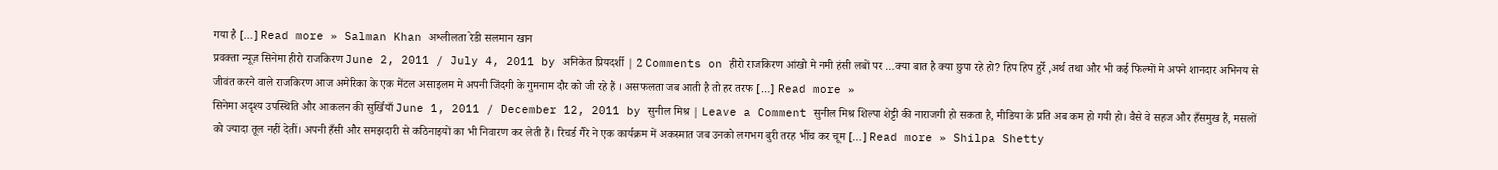गया है […] Read more » Salman Khan अश्लीलता रेडी सलमान खान
प्रवक्ता न्यूज़ सिनेमा हीरो राजकिरण June 2, 2011 / July 4, 2011 by अनिकेत प्रियदर्शी | 2 Comments on हीरो राजकिरण आंखो मे नमी हंसी लबों पर …क्या बात है क्या छुपा रहे हो? हिप हिप हुर्रे ,अर्थ तथा और भी कई फिल्मों मे अपने शानदार अभिनय से जीवंत करने वाले राजकिरण आज अमेरिका के एक मेंटल असाइलम मे अपनी जिंदगी के गुमनाम दौर को जी रहे हैं । असफलता जब आती है तो हर तरफ […] Read more »
सिनेमा अदृश्य उपस्थिति और आकलन की सुर्खियाँ June 1, 2011 / December 12, 2011 by सुनील मिश्र | Leave a Comment सुनील मिश्र शिल्पा शेट्टी की नाराजगी हो सकता है, मीडिया के प्रति अब कम हो गयी हो। वैसे वे सहज और हँसमुख हैं, मसलों को ज्यादा तूल नहीं देतीं। अपनी हँसी और समझदारी से कठिनाइयों का भी निवारण कर लेती हैं। रिचर्ड गैरे ने एक कार्यक्रम में अकस्मात जब उनको लगभग बुरी तरह भींच कर चूम […] Read more » Shilpa Shetty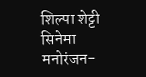शिल्पा शेट्टी
सिनेमा मनोरंजन-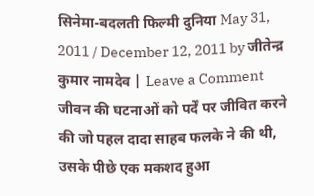सिनेमा-बदलती फिल्मी दुनिया May 31, 2011 / December 12, 2011 by जीतेन्द्र कुमार नामदेव | Leave a Comment जीवन की घटनाओं को पर्दें पर जीवित करने की जो पहल दादा साहब फलके ने की थी, उसके पीछे एक मकशद हुआ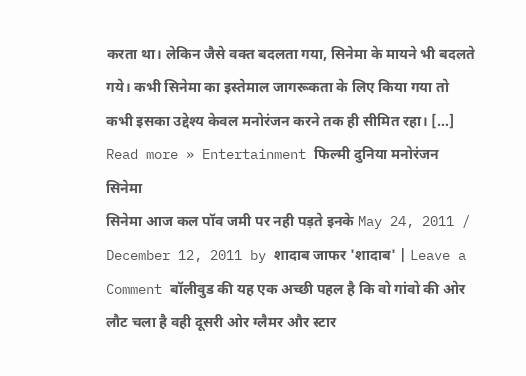करता था। लेकिन जैसे वक्त बदलता गया, सिनेमा के मायने भी बदलते गये। कभी सिनेमा का इस्तेमाल जागरूकता के लिए किया गया तो कभी इसका उद्देश्य केवल मनोरंजन करने तक ही सीमित रहा। […] Read more » Entertainment फिल्मी दुनिया मनोरंजन सिनेमा
सिनेमा आज कल पॉव जमी पर नही पड़ते इनके May 24, 2011 / December 12, 2011 by शादाब जाफर 'शादाब' | Leave a Comment बॉलीवुड की यह एक अच्छी पहल है कि वो गांवो की ओर लौट चला है वही दूसरी ओर ग्लैमर और स्टार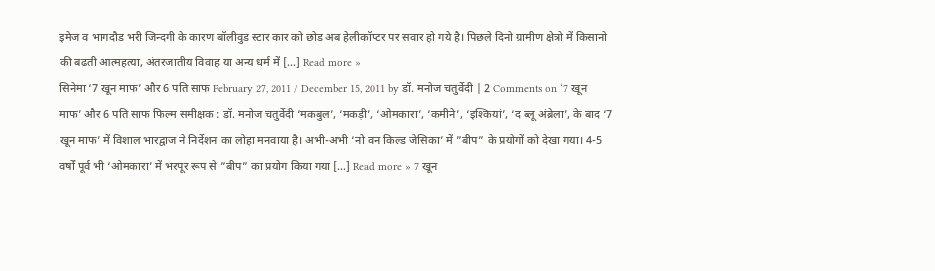इमेज व भागदौड भरी जिन्दगी के कारण बॉलीवुड स्टार कार को छोड अब हेलीकॉप्टर पर सवार हो गये है। पिछले दिनो ग्रामीण क्षेत्रो में किसानो की बढती आत्महत्या, अंतरजातीय विवाह या अन्य धर्म में […] Read more »
सिनेमा ‘7 खून माफ’ और 6 पति साफ February 27, 2011 / December 15, 2011 by डॉ. मनोज चतुर्वेदी | 2 Comments on ‘7 खून माफ’ और 6 पति साफ फिल्म समीक्षक : डॉ. मनोज चतुर्वेदी ‘मकबुल’, ‘मकड़ी’, ‘ओमकारा’, ‘कमीने’, ‘इश्कियां’, ‘द ब्लू अंब्रेला’, के बाद ‘7 खून माफ’ में विशाल भारद्वाज ने निर्देशन का लोहा मनवाया है। अभी-अभी ‘नो वन किल्ड जेसिका’ में ”बीप” के प्रयोगों को देखा गया। 4-5 वर्षों पूर्व भी ‘ओमकारा’ में भरपूर रूप से ”बीप” का प्रयोग किया गया […] Read more » 7 खून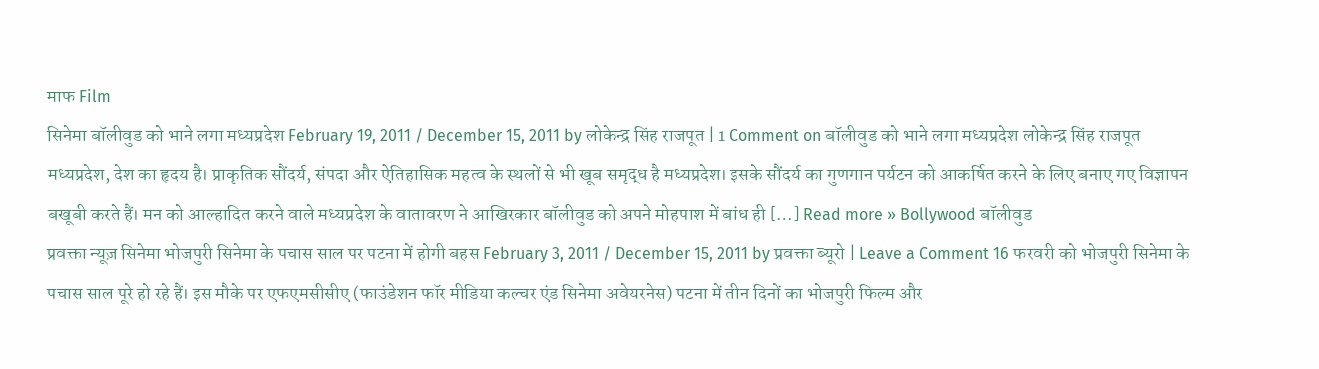माफ Film
सिनेमा बॉलीवुड को भाने लगा मध्यप्रदेश February 19, 2011 / December 15, 2011 by लोकेन्द्र सिंह राजपूत | 1 Comment on बॉलीवुड को भाने लगा मध्यप्रदेश लोकेन्द्र सिंह राजपूत मध्यप्रदेश, देश का हृदय है। प्राकृतिक सौंदर्य, संपदा और ऐतिहासिक महत्व के स्थलों से भी खूब समृद्ध है मध्यप्रदेश। इसके सौंदर्य का गुणगान पर्यटन को आकर्षित करने के लिए बनाए गए विज्ञापन बखूबी करते हैं। मन को आल्हादित करने वाले मध्यप्रदेश के वातावरण ने आखिरकार बॉलीवुड को अपने मोहपाश में बांध ही […] Read more » Bollywood बॉलीवुड
प्रवक्ता न्यूज़ सिनेमा भोजपुरी सिनेमा के पचास साल पर पटना में होगी बहस February 3, 2011 / December 15, 2011 by प्रवक्ता ब्यूरो | Leave a Comment 16 फरवरी को भोजपुरी सिनेमा के पचास साल पूरे हो रहे हैं। इस मौके पर एफएमसीसीए (फाउंडेशन फॉर मीडिया कल्चर एंड सिनेमा अवेयरनेस) पटना में तीन दिनों का भोजपुरी फिल्म और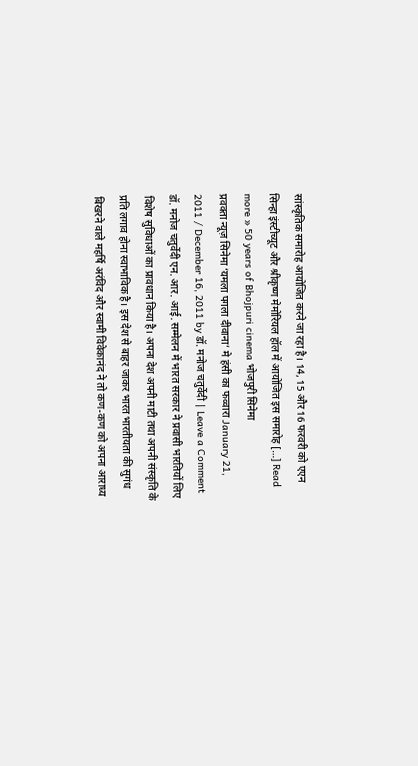सांस्कृतिक समारोह आयोजित करने जा रहा है। 14, 15 और 16 फरवरी को एएन सिन्हा इंस्टीच्यूट और श्रीकृष्ण मेमोरियल हॉल में आयोजित इस समारोह […] Read more » 50 years of Bhojpuri cinema भोजपुरी सिनेमा
प्रवक्ता न्यूज़ सिनेमा ‘यमला पगला दीवाना’ मे हंसी का फव्वारा January 21, 2011 / December 16, 2011 by डॉ. मनोज चतुर्वेदी | Leave a Comment डॉ. मनोज चतुर्वेदी एन. आर. आई. सम्मेलन में भारत सरकार ने प्रवासी भारतियों लिए विशेष सुविधाओं का प्रावधान किया है। अपना देश अपनी माटी तथा अपनी संस्कृति के प्रति लगाव होना स्वाभाविक है। इस देश से बाहर जाकर भारत भारतीयता की सुगंध बिखरने वाले महर्षि अरंविद और स्वामी विवेकानंद ने तो कण-कण को अपना आराध्य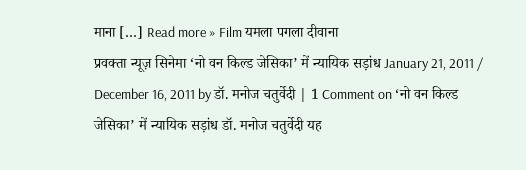माना […] Read more » Film यमला पगला दीवाना
प्रवक्ता न्यूज़ सिनेमा ‘नो वन किल्ड जेसिका’ में न्यायिक सड़ांध January 21, 2011 / December 16, 2011 by डॉ. मनोज चतुर्वेदी | 1 Comment on ‘नो वन किल्ड जेसिका’ में न्यायिक सड़ांध डॉ. मनोज चतुर्वेदी यह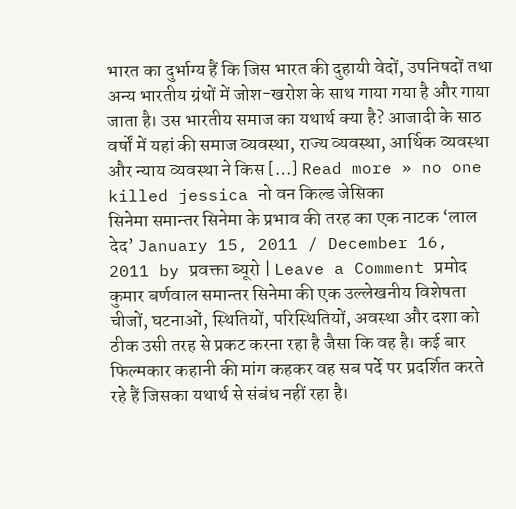भारत का दुर्भाग्य हैं कि जिस भारत की दुहायी वेदों, उपनिषदों तथा अन्य भारतीय ग्रंथों में जोश-खरोश के साथ गाया गया है और गाया जाता है। उस भारतीय समाज का यथार्थ क्या है? आजादी के साठ वर्षों में यहां की समाज व्यवस्था, राज्य व्यवस्था, आर्थिक व्यवस्था और न्याय व्यवस्था ने किस […] Read more » no one killed jessica नो वन किल्ड जेसिका
सिनेमा समान्तर सिनेमा के प्रभाव की तरह का एक नाटक ‘लाल देद’ January 15, 2011 / December 16, 2011 by प्रवक्ता ब्यूरो | Leave a Comment प्रमोद कुमार बर्णवाल समान्तर सिनेमा की एक उल्लेखनीय विशेषता चीजों, घटनाओं, स्थितियों, परिस्थितियों, अवस्था और दशा को ठीक उसी तरह से प्रकट करना रहा है जैसा कि वह है। कई बार फिल्मकार कहानी की मांग कहकर वह सब पर्दे पर प्रदर्शित करते रहे हैं जिसका यथार्थ से संबंध नहीं रहा है।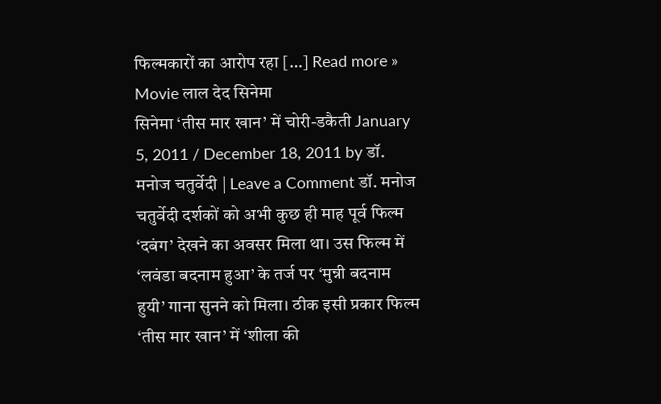फिल्मकारों का आरोप रहा […] Read more » Movie लाल देद सिनेमा
सिनेमा ‘तीस मार खान’ में चोरी-डकैती January 5, 2011 / December 18, 2011 by डॉ. मनोज चतुर्वेदी | Leave a Comment डॉ. मनोज चतुर्वेदी दर्शकों को अभी कुछ ही माह पूर्व फिल्म ‘दबंग’ देखने का अवसर मिला था। उस फिल्म में ‘लवंडा बदनाम हुआ’ के तर्ज पर ‘मुन्नी बदनाम हुयी’ गाना सुनने को मिला। ठीक इसी प्रकार फिल्म ‘तीस मार खान’ में ‘शीला की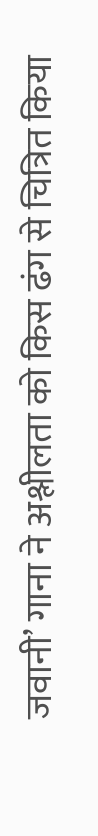जवानी’ गाना ने अश्लीलता को किस ढंग से चित्रित किया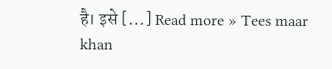है। इसे […] Read more » Tees maar khan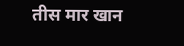तीस मार खान